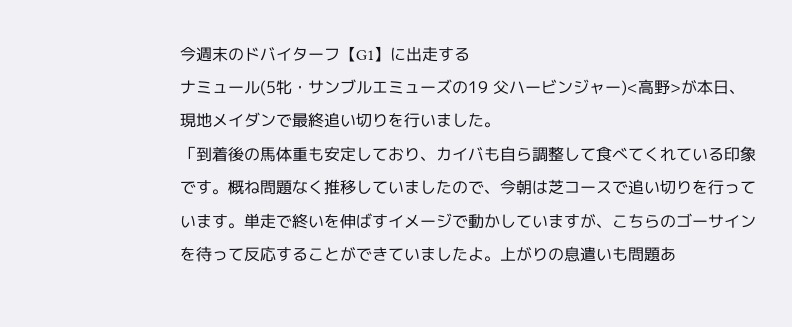今週末のドバイターフ【G1】に出走する
ナミュール(5牝・サンブルエミューズの19 父ハービンジャー)<高野>が本日、現地メイダンで最終追い切りを行いました。
「到着後の馬体重も安定しており、カイバも自ら調整して食べてくれている印象です。概ね問題なく推移していましたので、今朝は芝コースで追い切りを行っています。単走で終いを伸ばすイメージで動かしていますが、こちらのゴーサインを待って反応することができていましたよ。上がりの息遣いも問題あ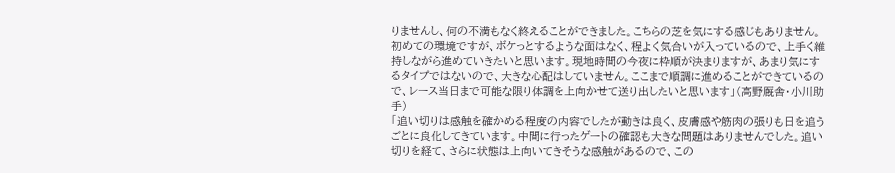りませんし、何の不満もなく終えることができました。こちらの芝を気にする感じもありません。初めての環境ですが、ボケっとするような面はなく、程よく気合いが入っているので、上手く維持しながら進めていきたいと思います。現地時間の今夜に枠順が決まりますが、あまり気にするタイプではないので、大きな心配はしていません。ここまで順調に進めることができているので、レース当日まで可能な限り体調を上向かせて送り出したいと思います」(高野厩舎・小川助手)
「追い切りは感触を確かめる程度の内容でしたが動きは良く、皮膚感や筋肉の張りも日を追うごとに良化してきています。中間に行ったゲートの確認も大きな問題はありませんでした。追い切りを経て、さらに状態は上向いてきそうな感触があるので、この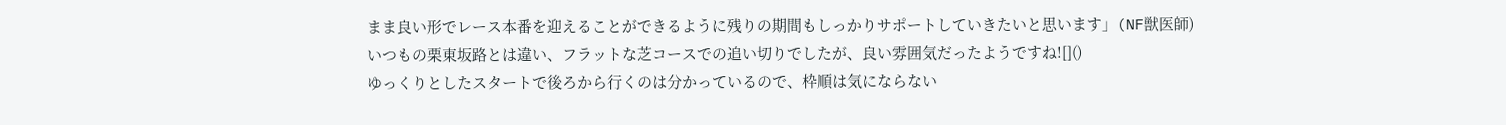まま良い形でレース本番を迎えることができるように残りの期間もしっかりサポートしていきたいと思います」(NF獣医師)
いつもの栗東坂路とは違い、フラットな芝コースでの追い切りでしたが、良い雰囲気だったようですね![]()
ゆっくりとしたスタートで後ろから行くのは分かっているので、枠順は気にならない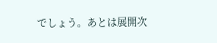でしょう。あとは展開次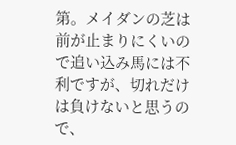第。メイダンの芝は前が止まりにくいので追い込み馬には不利ですが、切れだけは負けないと思うので、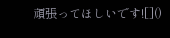頑張ってほしいです![]()